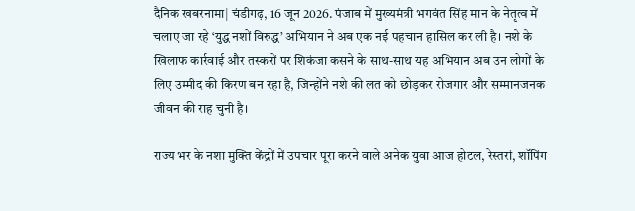दैनिक खबरनामा| चंडीगढ़, 16 जून 2026. पंजाब में मुख्यमंत्री भगवंत सिंह मान के नेतृत्व में चलाए जा रहे ‘युद्ध नशों विरुद्ध’ अभियान ने अब एक नई पहचान हासिल कर ली है। नशे के खिलाफ कार्रवाई और तस्करों पर शिकंजा कसने के साथ-साथ यह अभियान अब उन लोगों के लिए उम्मीद की किरण बन रहा है, जिन्होंने नशे की लत को छोड़कर रोजगार और सम्मानजनक जीवन की राह चुनी है।

राज्य भर के नशा मुक्ति केंद्रों में उपचार पूरा करने वाले अनेक युवा आज होटल, रेस्तरां, शॉपिंग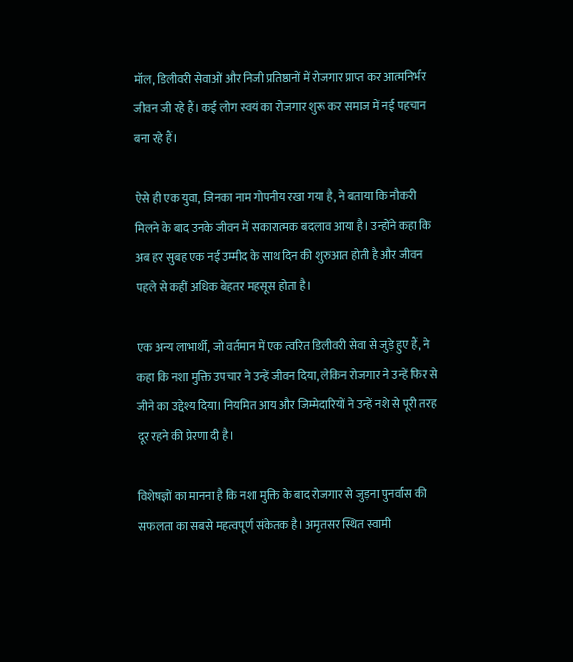मॉल, डिलीवरी सेवाओं और निजी प्रतिष्ठानों में रोजगार प्राप्त कर आत्मनिर्भर जीवन जी रहे हैं। कई लोग स्वयं का रोजगार शुरू कर समाज में नई पहचान बना रहे हैं।

ऐसे ही एक युवा, जिनका नाम गोपनीय रखा गया है, ने बताया कि नौकरी मिलने के बाद उनके जीवन में सकारात्मक बदलाव आया है। उन्होंने कहा कि अब हर सुबह एक नई उम्मीद के साथ दिन की शुरुआत होती है और जीवन पहले से कहीं अधिक बेहतर महसूस होता है।

एक अन्य लाभार्थी, जो वर्तमान में एक त्वरित डिलीवरी सेवा से जुड़े हुए हैं, ने कहा कि नशा मुक्ति उपचार ने उन्हें जीवन दिया, लेकिन रोजगार ने उन्हें फिर से जीने का उद्देश्य दिया। नियमित आय और जिम्मेदारियों ने उन्हें नशे से पूरी तरह दूर रहने की प्रेरणा दी है।

विशेषज्ञों का मानना है कि नशा मुक्ति के बाद रोजगार से जुड़ना पुनर्वास की सफलता का सबसे महत्वपूर्ण संकेतक है। अमृतसर स्थित स्वामी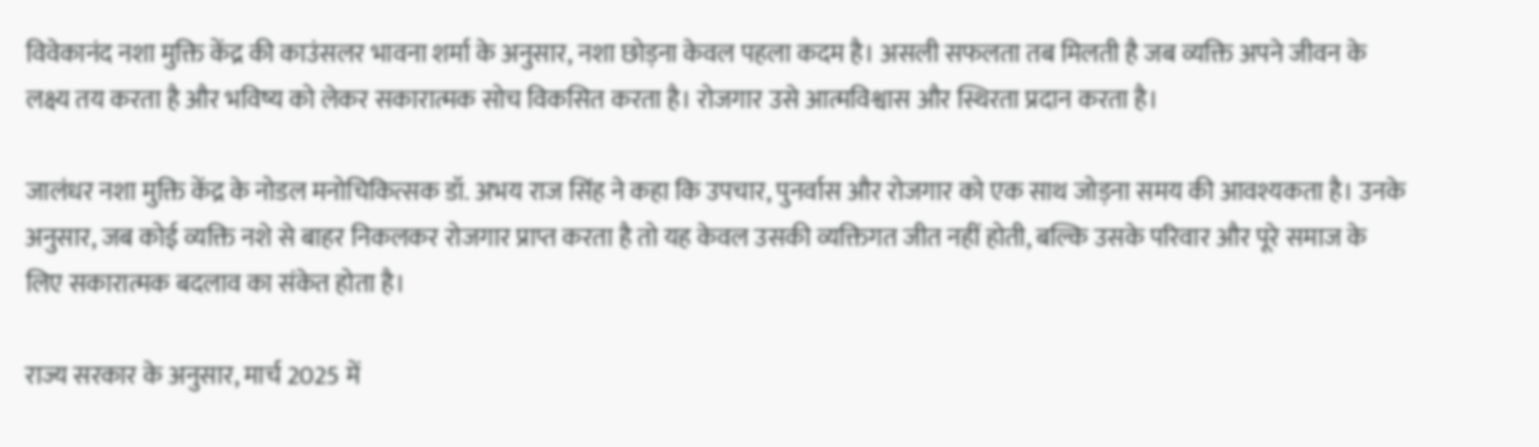विवेकानंद नशा मुक्ति केंद्र की काउंसलर भावना शर्मा के अनुसार, नशा छोड़ना केवल पहला कदम है। असली सफलता तब मिलती है जब व्यक्ति अपने जीवन के लक्ष्य तय करता है और भविष्य को लेकर सकारात्मक सोच विकसित करता है। रोजगार उसे आत्मविश्वास और स्थिरता प्रदान करता है।

जालंधर नशा मुक्ति केंद्र के नोडल मनोचिकित्सक डॉ. अभय राज सिंह ने कहा कि उपचार, पुनर्वास और रोजगार को एक साथ जोड़ना समय की आवश्यकता है। उनके अनुसार, जब कोई व्यक्ति नशे से बाहर निकलकर रोजगार प्राप्त करता है तो यह केवल उसकी व्यक्तिगत जीत नहीं होती, बल्कि उसके परिवार और पूरे समाज के लिए सकारात्मक बदलाव का संकेत होता है।

राज्य सरकार के अनुसार, मार्च 2025 में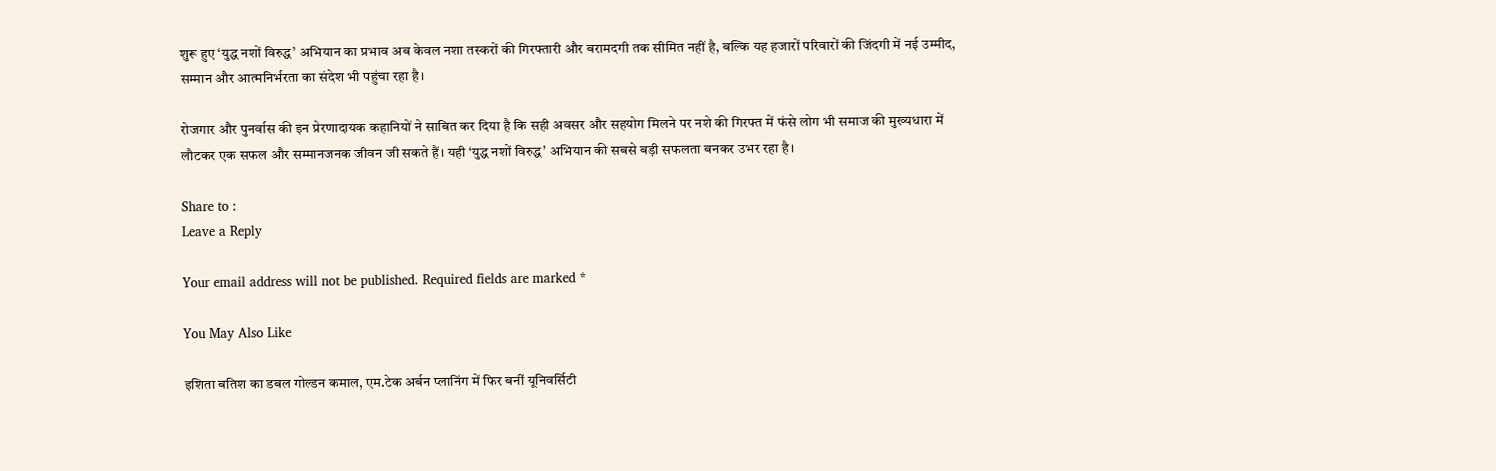शुरू हुए ‘युद्ध नशों विरुद्ध’ अभियान का प्रभाव अब केवल नशा तस्करों की गिरफ्तारी और बरामदगी तक सीमित नहीं है, बल्कि यह हजारों परिवारों की जिंदगी में नई उम्मीद, सम्मान और आत्मनिर्भरता का संदेश भी पहुंचा रहा है।

रोजगार और पुनर्वास की इन प्रेरणादायक कहानियों ने साबित कर दिया है कि सही अवसर और सहयोग मिलने पर नशे की गिरफ्त में फंसे लोग भी समाज की मुख्यधारा में लौटकर एक सफल और सम्मानजनक जीवन जी सकते हैं। यही ‘युद्ध नशों विरुद्ध’ अभियान की सबसे बड़ी सफलता बनकर उभर रहा है।

Share to :
Leave a Reply

Your email address will not be published. Required fields are marked *

You May Also Like

इशिता बतिश का डबल गोल्डन कमाल, एम.टेक अर्बन प्लानिंग में फिर बनीं यूनिवर्सिटी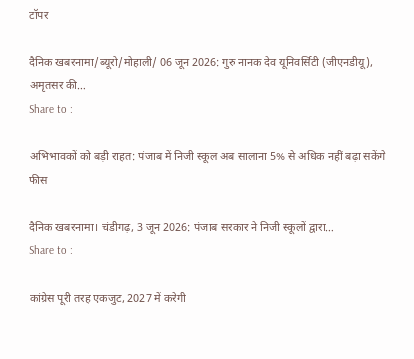टॉपर

दैनिक खबरनामा/ब्यूरो/मोहाली/ 06 जून 2026: गुरु नानक देव यूनिवर्सिटी (जीएनडीयू), अमृतसर की…
Share to :

अभिभावकों को बड़ी राहत: पंजाब में निजी स्कूल अब सालाना 5% से अधिक नहीं बढ़ा सकेंगे फीस

दैनिक खबरनामा। चंडीगढ़, 3 जून 2026: पंजाब सरकार ने निजी स्कूलों द्वारा…
Share to :

कांग्रेस पूरी तरह एकजुट, 2027 में करेगी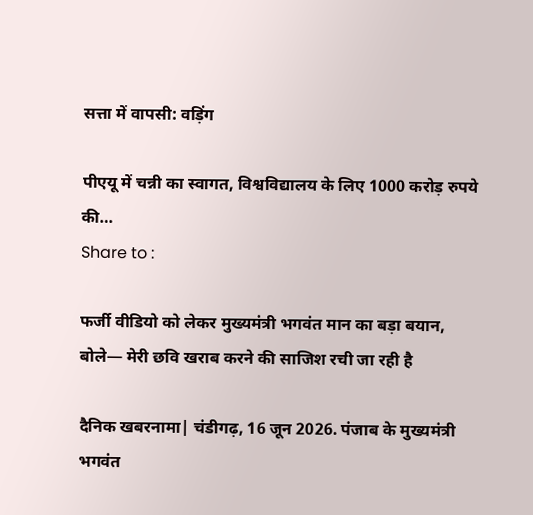सत्ता में वापसी: वड़िंग

पीएयू में चन्नी का स्वागत, विश्वविद्यालय के लिए 1000 करोड़ रुपये की…
Share to :

फर्जी वीडियो को लेकर मुख्यमंत्री भगवंत मान का बड़ा बयान, बोले— मेरी छवि खराब करने की साजिश रची जा रही है

दैनिक खबरनामा| चंडीगढ़, 16 जून 2026. पंजाब के मुख्यमंत्री भगवंत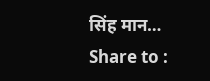सिंह मान…
Share to :